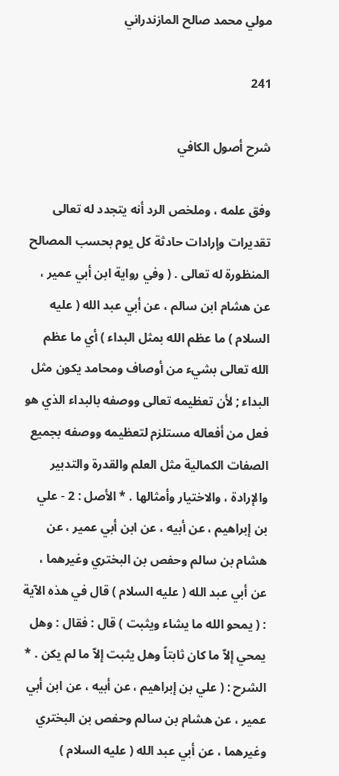مولي محمد صالح المازندراني

241

شرح أصول الكافي

وفق علمه ، وملخص الرد أنه يتجدد له تعالى تقديرات وإرادات حادثة كل يوم بحسب المصالح المنظورة له تعالى . ( وفي رواية ابن أبي عمير ، عن هشام ابن سالم ، عن أبي عبد الله ( عليه السلام ) ما عظم الله بمثل البداء ) أي ما عظم الله تعالى بشيء من أوصاف ومحامد يكون مثل البداء ; لأن تعظيمه تعالى ووصفه بالبداء الذي هو فعل من أفعاله مستلزم لتعظيمه ووصفه بجميع الصفات الكمالية مثل العلم والقدرة والتدبير والإرادة ، والاختيار وأمثالها . * الأصل : 2 - علي بن إبراهيم ، عن أبيه ، عن ابن أبي عمير ، عن هشام بن سالم وحفص بن البختري وغيرهما ، عن أبي عبد الله ( عليه السلام ) قال في هذه الآية : ( يمحو الله ما يشاء ويثبت ) قال : فقال : وهل يمحي إلاّ ما كان ثابتاً وهل يثبت إلاّ ما لم يكن . * الشرح : ( علي بن إبراهيم ، عن أبيه ، عن ابن أبي عمير ، عن هشام بن سالم وحفص بن البختري وغيرهما ، عن أبي عبد الله ( عليه السلام )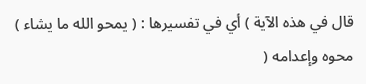قال في هذه الآية ) أي في تفسيرها : ( يمحو الله ما يشاء ) محوه وإعدامه (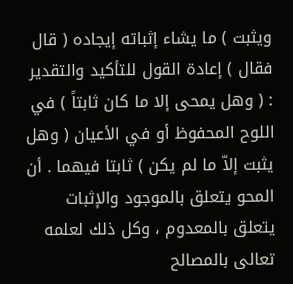ويثبت ) ما يشاء إثباته إيجاده ( قال فقال ) إعادة القول للتأكيد والتقدير : ( وهل يمحى إلا ما كان ثابتاً ) في اللوح المحفوظ أو في الأعيان ( وهل يثبت إلاّ ما لم يكن ) ثابتا فيهما . أن المحو يتعلق بالموجود والإثبات يتعلق بالمعدوم ، وكل ذلك لعلمه تعالى بالمصالح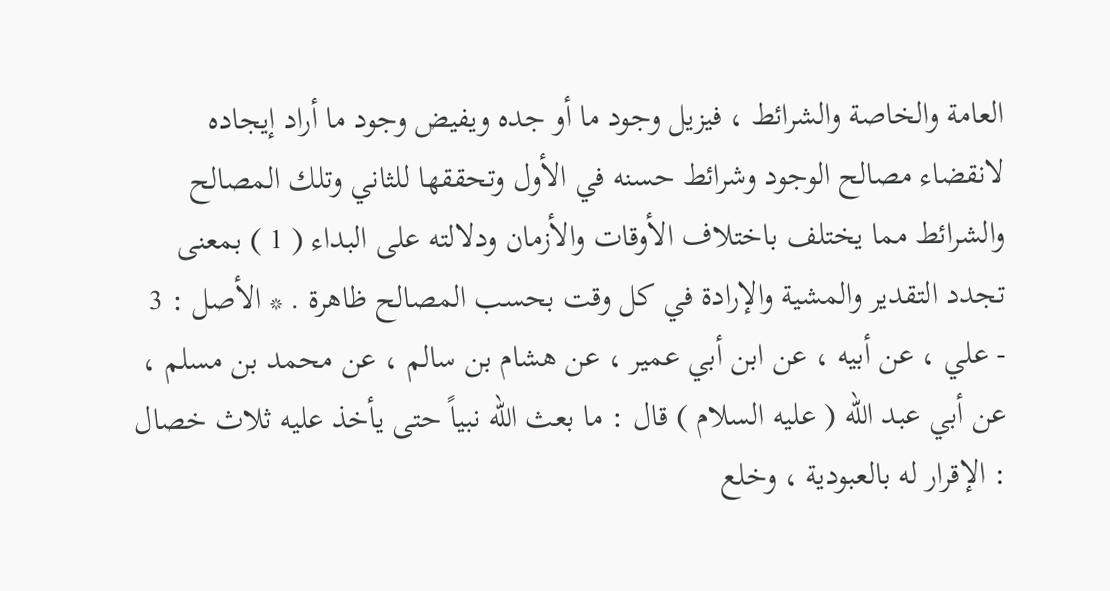العامة والخاصة والشرائط ، فيزيل وجود ما أو جده ويفيض وجود ما أراد إيجاده لانقضاء مصالح الوجود وشرائط حسنه في الأول وتحققها للثاني وتلك المصالح والشرائط مما يختلف باختلاف الأوقات والأزمان ودلالته على البداء ( 1 ) بمعنى تجدد التقدير والمشية والإرادة في كل وقت بحسب المصالح ظاهرة . * الأصل : 3 - علي ، عن أبيه ، عن ابن أبي عمير ، عن هشام بن سالم ، عن محمد بن مسلم ، عن أبي عبد الله ( عليه السلام ) قال : ما بعث الله نبياً حتى يأخذ عليه ثلاث خصال : الإقرار له بالعبودية ، وخلع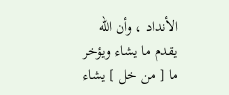الأنداد ، وأن الله يقدم ما يشاء ويؤخر ما [ من خل ] يشاء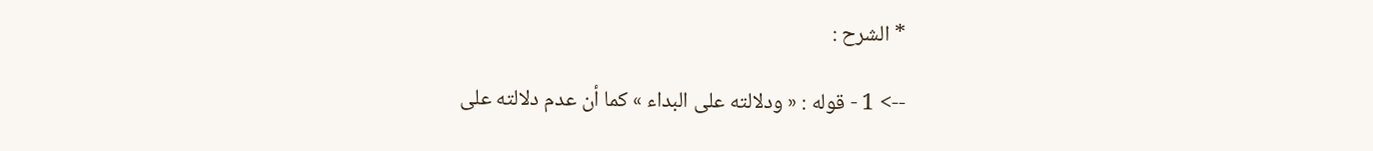* الشرح :

--> 1 - قوله : « ودلالته على البداء » كما أن عدم دلالته على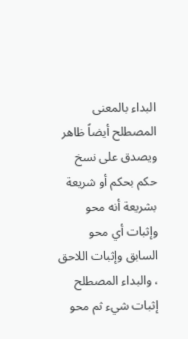البداء بالمعنى المصطلح أيضاً ظاهر ويصدق على نسخ حكم بحكم أو شريعة بشريعة أنه محو وإثبات أي محو السابق وإثبات اللاحق ، والبداء المصطلح إثبات شيء ثم محو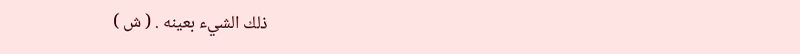ذلك الشيء بعينه . ( ش )